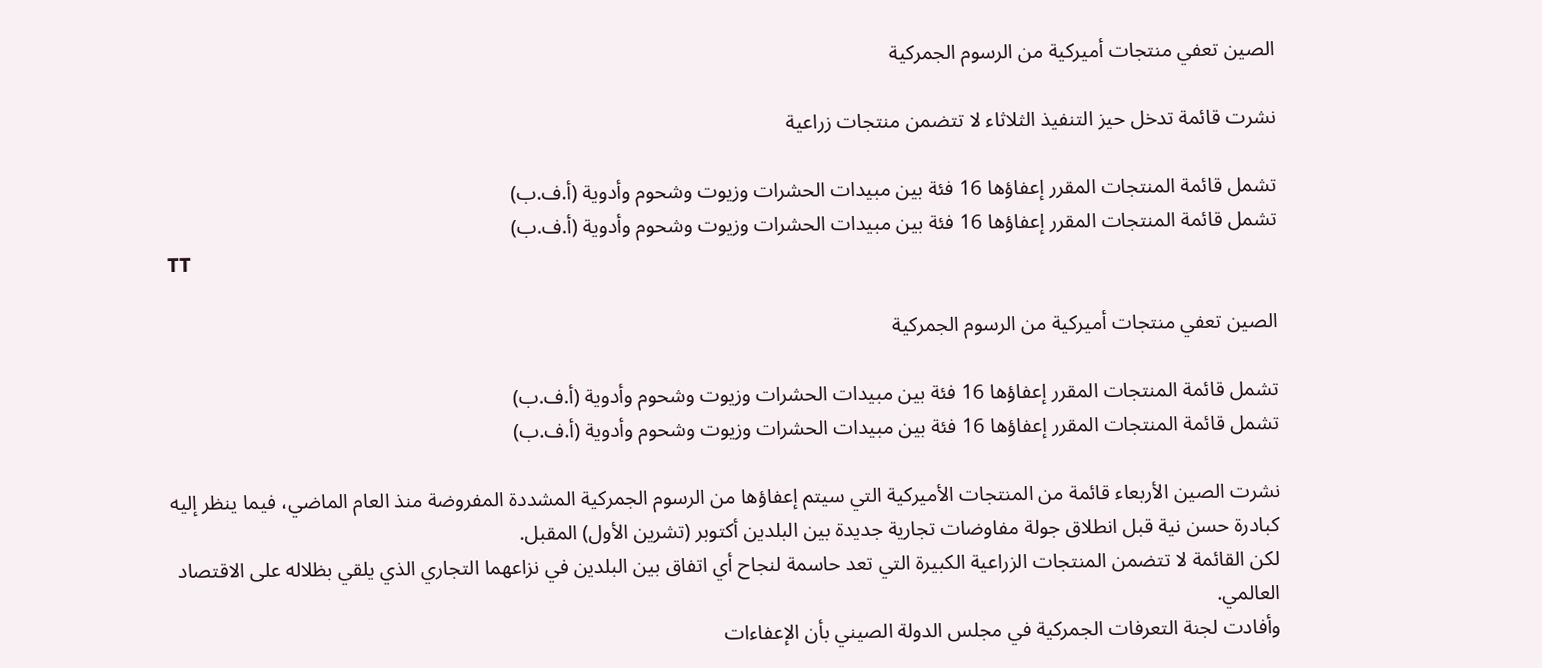الصين تعفي منتجات أميركية من الرسوم الجمركية

نشرت قائمة تدخل حيز التنفيذ الثلاثاء لا تتضمن منتجات زراعية

تشمل قائمة المنتجات المقرر إعفاؤها 16 فئة بين مبيدات الحشرات وزيوت وشحوم وأدوية (أ.ف.ب)
تشمل قائمة المنتجات المقرر إعفاؤها 16 فئة بين مبيدات الحشرات وزيوت وشحوم وأدوية (أ.ف.ب)
TT

الصين تعفي منتجات أميركية من الرسوم الجمركية

تشمل قائمة المنتجات المقرر إعفاؤها 16 فئة بين مبيدات الحشرات وزيوت وشحوم وأدوية (أ.ف.ب)
تشمل قائمة المنتجات المقرر إعفاؤها 16 فئة بين مبيدات الحشرات وزيوت وشحوم وأدوية (أ.ف.ب)

نشرت الصين الأربعاء قائمة من المنتجات الأميركية التي سيتم إعفاؤها من الرسوم الجمركية المشددة المفروضة منذ العام الماضي، فيما ينظر إليه كبادرة حسن نية قبل انطلاق جولة مفاوضات تجارية جديدة بين البلدين أكتوبر (تشرين الأول) المقبل.
لكن القائمة لا تتضمن المنتجات الزراعية الكبيرة التي تعد حاسمة لنجاح أي اتفاق بين البلدين في نزاعهما التجاري الذي يلقي بظلاله على الاقتصاد العالمي.
وأفادت لجنة التعرفات الجمركية في مجلس الدولة الصيني بأن الإعفاءات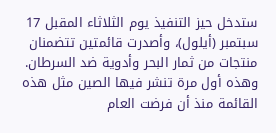ستدخل حيز التنفيذ يوم الثلاثاء المقبل 17 سبتمبر (أيلول)، وأصدرت قائمتين تتضمنان منتجات من ثمار البحر وأدوية ضد السرطان.
وهذه أول مرة تنشر فيها الصين مثل هذه القائمة منذ أن فرضت العام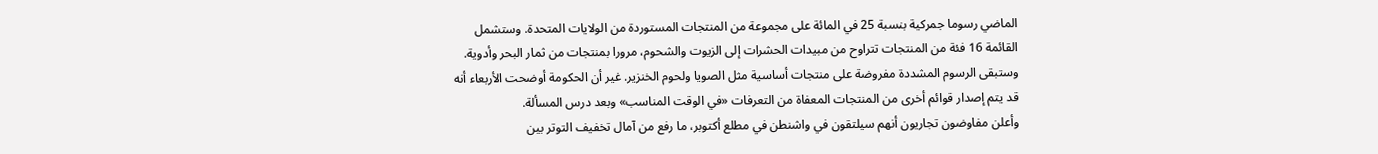الماضي رسوما جمركية بنسبة 25 في المائة على مجموعة من المنتجات المستوردة من الولايات المتحدة. وستشمل القائمة 16 فئة من المنتجات تتراوح من مبيدات الحشرات إلى الزيوت والشحوم، مرورا بمنتجات من ثمار البحر وأدوية.
وستبقى الرسوم المشددة مفروضة على منتجات أساسية مثل الصويا ولحوم الخنزير. غير أن الحكومة أوضحت الأربعاء أنه قد يتم إصدار قوائم أخرى من المنتجات المعفاة من التعرفات «في الوقت المناسب» وبعد درس المسألة.
وأعلن مفاوضون تجاريون أنهم سيلتقون في واشنطن في مطلع أكتوبر، ما رفع من آمال تخفيف التوتر بين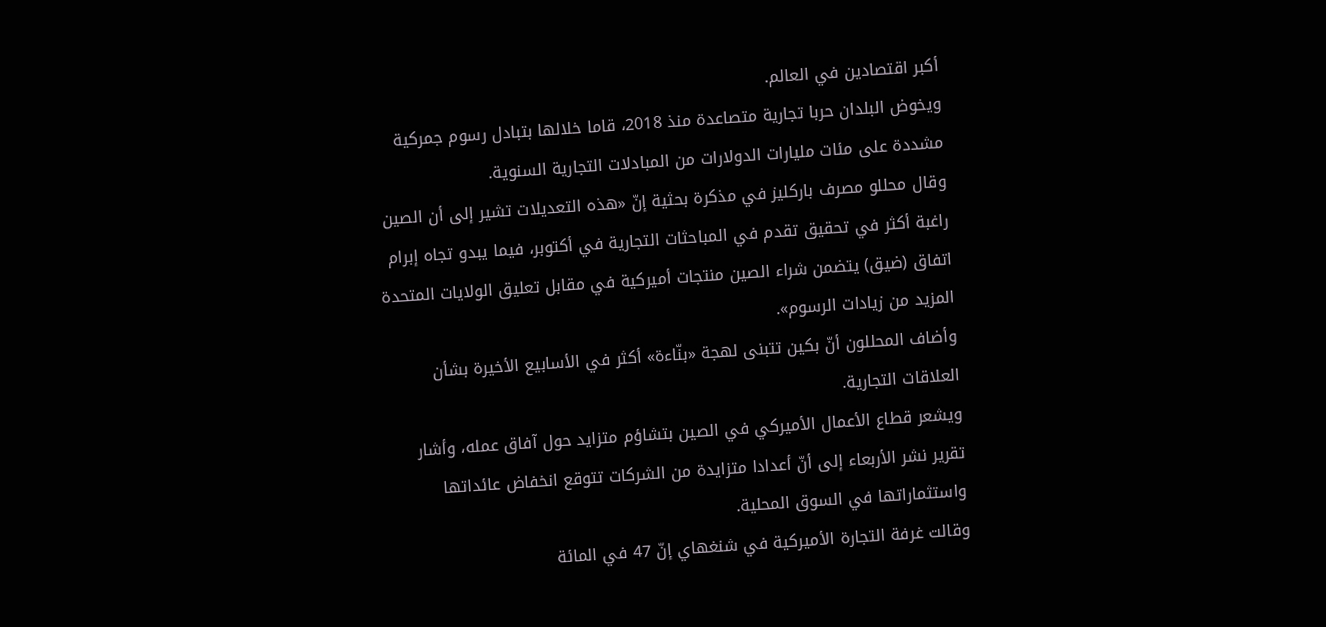أكبر اقتصادين في العالم.
ويخوض البلدان حربا تجارية متصاعدة منذ 2018، قاما خلالها بتبادل رسوم جمركية مشددة على مئات مليارات الدولارات من المبادلات التجارية السنوية.
وقال محللو مصرف باركليز في مذكرة بحثية إنّ «هذه التعديلات تشير إلى أن الصين راغبة أكثر في تحقيق تقدم في المباحثات التجارية في أكتوبر، فيما يبدو تجاه إبرام اتفاق (ضيق) يتضمن شراء الصين منتجات أميركية في مقابل تعليق الولايات المتحدة المزيد من زيادات الرسوم».
وأضاف المحللون أنّ بكين تتبنى لهجة «بنّاءة» أكثر في الأسابيع الأخيرة بشأن العلاقات التجارية.
ويشعر قطاع الأعمال الأميركي في الصين بتشاؤم متزايد حول آفاق عمله، وأشار تقرير نشر الأربعاء إلى أنّ أعدادا متزايدة من الشركات تتوقع انخفاض عائداتها واستثماراتها في السوق المحلية.
وقالت غرفة التجارة الأميركية في شنغهاي إنّ 47 في المائة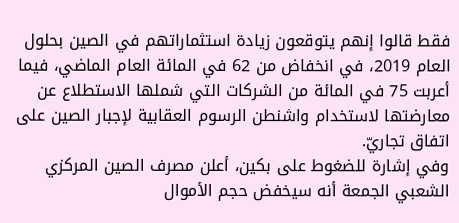فقط قالوا إنهم يتوقعون زيادة استثماراتهم في الصين بحلول العام 2019، في انخفاض من 62 في المائة العام الماضي، فيما أعربت 75 في المائة من الشركات التي شملها الاستطلاع عن معارضتها لاستخدام واشنطن الرسوم العقابية لإجبار الصين على اتفاق تجاريّ.
وفي إشارة للضغوط على بكين، أعلن مصرف الصين المركزي الشعبي الجمعة أنه سيخفض حجم الأموال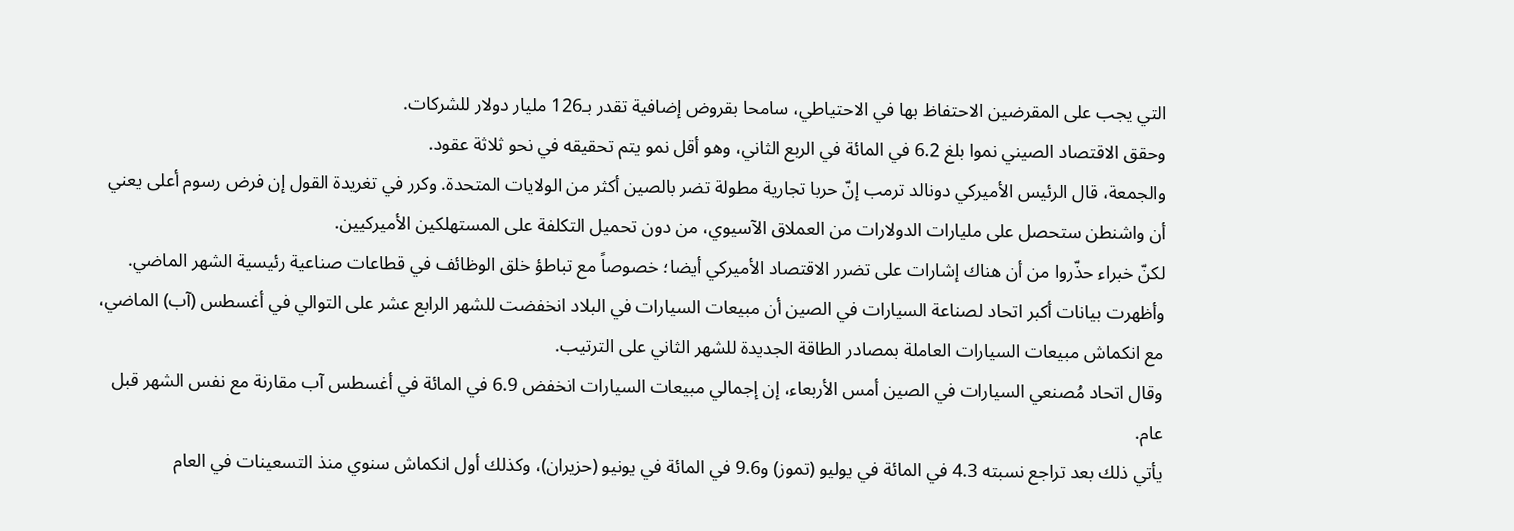التي يجب على المقرضين الاحتفاظ بها في الاحتياطي، سامحا بقروض إضافية تقدر بـ126 مليار دولار للشركات.
وحقق الاقتصاد الصيني نموا بلغ 6.2 في المائة في الربع الثاني، وهو أقل نمو يتم تحقيقه في نحو ثلاثة عقود.
والجمعة، قال الرئيس الأميركي دونالد ترمب إنّ حربا تجارية مطولة تضر بالصين أكثر من الولايات المتحدة. وكرر في تغريدة القول إن فرض رسوم أعلى يعني أن واشنطن ستحصل على مليارات الدولارات من العملاق الآسيوي، من دون تحميل التكلفة على المستهلكين الأميركيين.
لكنّ خبراء حذّروا من أن هناك إشارات على تضرر الاقتصاد الأميركي أيضا؛ خصوصاً مع تباطؤ خلق الوظائف في قطاعات صناعية رئيسية الشهر الماضي.
وأظهرت بيانات أكبر اتحاد لصناعة السيارات في الصين أن مبيعات السيارات في البلاد انخفضت للشهر الرابع عشر على التوالي في أغسطس (آب) الماضي، مع انكماش مبيعات السيارات العاملة بمصادر الطاقة الجديدة للشهر الثاني على الترتيب.
وقال اتحاد مُصنعي السيارات في الصين أمس الأربعاء، إن إجمالي مبيعات السيارات انخفض 6.9 في المائة في أغسطس آب مقارنة مع نفس الشهر قبل عام.
يأتي ذلك بعد تراجع نسبته 4.3 في المائة في يوليو (تموز) و9.6 في المائة في يونيو (حزيران)، وكذلك أول انكماش سنوي منذ التسعينات في العام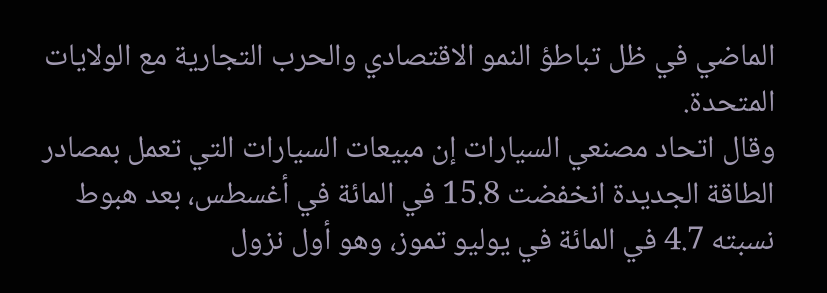الماضي في ظل تباطؤ النمو الاقتصادي والحرب التجارية مع الولايات المتحدة.
وقال اتحاد مصنعي السيارات إن مبيعات السيارات التي تعمل بمصادر الطاقة الجديدة انخفضت 15.8 في المائة في أغسطس، بعد هبوط نسبته 4.7 في المائة في يوليو تموز، وهو أول نزول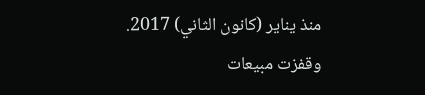منذ يناير (كانون الثاني) 2017.
وقفزت مبيعات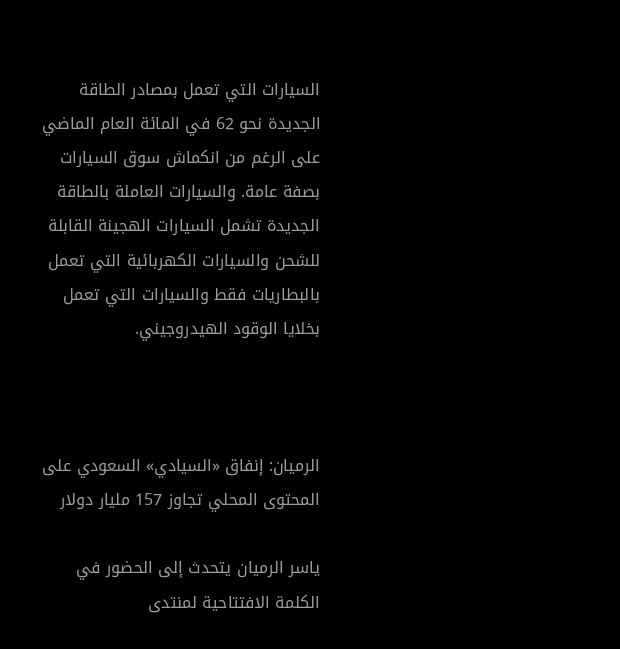السيارات التي تعمل بمصادر الطاقة الجديدة نحو 62 في المائة العام الماضي على الرغم من انكماش سوق السيارات بصفة عامة. والسيارات العاملة بالطاقة الجديدة تشمل السيارات الهجينة القابلة للشحن والسيارات الكهربائية التي تعمل بالبطاريات فقط والسيارات التي تعمل بخلايا الوقود الهيدروجيني.



الرميان: إنفاق «السيادي» السعودي على المحتوى المحلي تجاوز 157 مليار دولار

ياسر الرميان يتحدث إلى الحضور في الكلمة الافتتاحية لمنتدى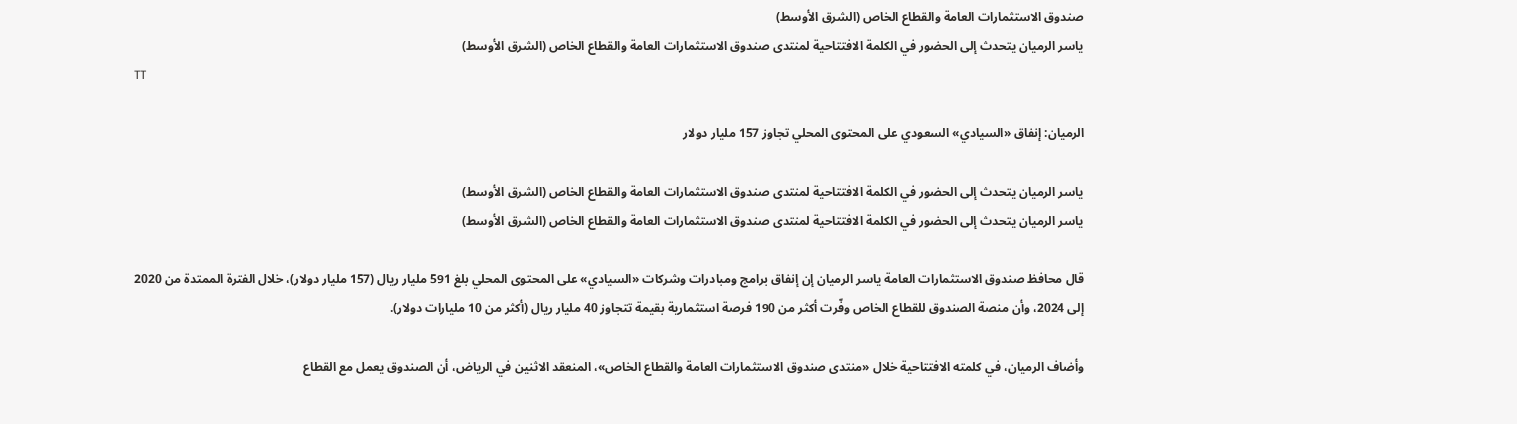صندوق الاستثمارات العامة والقطاع الخاص (الشرق الأوسط)
ياسر الرميان يتحدث إلى الحضور في الكلمة الافتتاحية لمنتدى صندوق الاستثمارات العامة والقطاع الخاص (الشرق الأوسط)
TT

الرميان: إنفاق «السيادي» السعودي على المحتوى المحلي تجاوز 157 مليار دولار

ياسر الرميان يتحدث إلى الحضور في الكلمة الافتتاحية لمنتدى صندوق الاستثمارات العامة والقطاع الخاص (الشرق الأوسط)
ياسر الرميان يتحدث إلى الحضور في الكلمة الافتتاحية لمنتدى صندوق الاستثمارات العامة والقطاع الخاص (الشرق الأوسط)

قال محافظ صندوق الاستثمارات العامة ياسر الرميان إن إنفاق برامج ومبادرات وشركات «السيادي» على المحتوى المحلي بلغ 591 مليار ريال (157 مليار دولار)، خلال الفترة الممتدة من 2020 إلى 2024، وأن منصة الصندوق للقطاع الخاص وفّرت أكثر من 190 فرصة استثمارية بقيمة تتجاوز 40 مليار ريال (أكثر من 10 مليارات دولار).

وأضاف الرميان، في كلمته الافتتاحية خلال «منتدى صندوق الاستثمارات العامة والقطاع الخاص»، المنعقد الاثنين في الرياض، أن الصندوق يعمل مع القطاع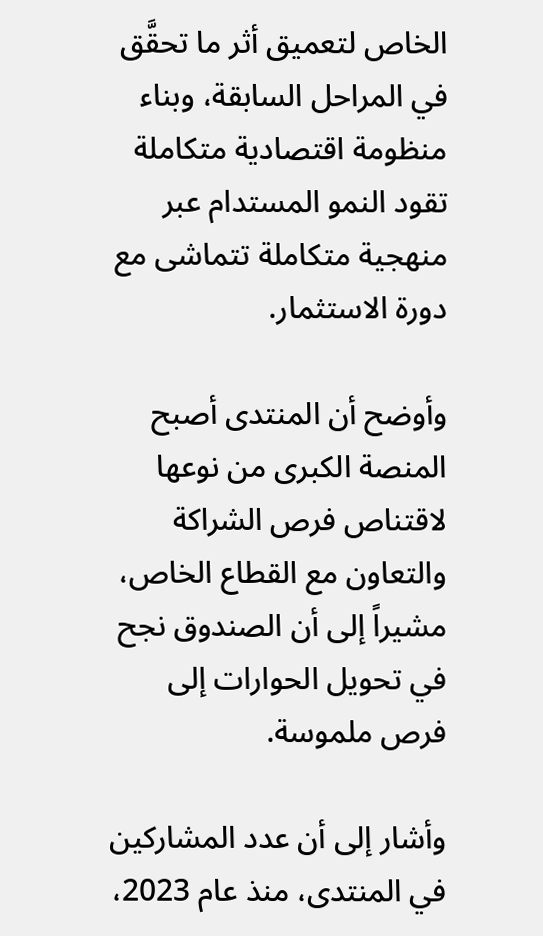الخاص لتعميق أثر ما تحقَّق في المراحل السابقة، وبناء منظومة اقتصادية متكاملة تقود النمو المستدام عبر منهجية متكاملة تتماشى مع دورة الاستثمار.

وأوضح أن المنتدى أصبح المنصة الكبرى من نوعها لاقتناص فرص الشراكة والتعاون مع القطاع الخاص، مشيراً إلى أن الصندوق نجح في تحويل الحوارات إلى فرص ملموسة.

وأشار إلى أن عدد المشاركين في المنتدى، منذ عام 2023،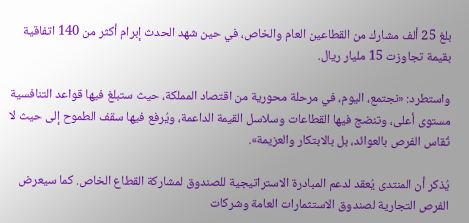بلغ 25 ألف مشارك من القطاعين العام والخاص، في حين شهد الحدث إبرام أكثر من 140 اتفاقية بقيمة تجاوزت 15 مليار ريال.

واستطرد: «نجتمع، اليوم، في مرحلة محورية من اقتصاد المملكة، حيث ستبلغ فيها قواعد التنافسية مستوى أعلى، وتنضج فيها القطاعات وسلاسل القيمة الداعمة، ويُرفع فيها سقف الطموح إلى حيث لا تُقاس الفرص بالعوائد، بل بالابتكار والعزيمة».

يُذكر أن المنتدى يُعقد لدعم المبادرة الاستراتيجية للصندوق لمشاركة القطاع الخاص. كما سيعرض الفرص التجارية لصندوق الاستثمارات العامة وشركات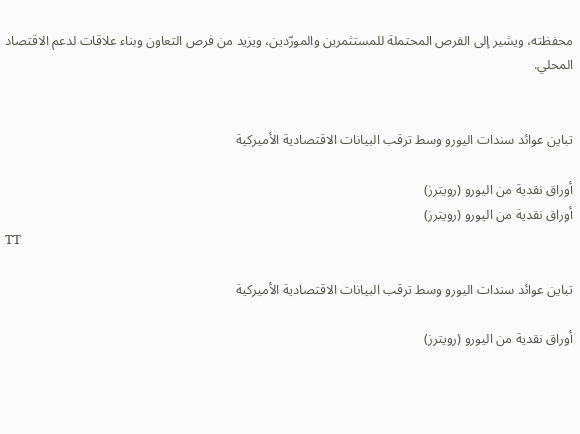محفظته، ويشير إلى الفرص المحتملة للمستثمرين والمورّدين، ويزيد من فرص التعاون وبناء علاقات لدعم الاقتصاد المحلي.


تباين عوائد سندات اليورو وسط ترقب البيانات الاقتصادية الأميركية

أوراق نقدية من اليورو (رويترز)
أوراق نقدية من اليورو (رويترز)
TT

تباين عوائد سندات اليورو وسط ترقب البيانات الاقتصادية الأميركية

أوراق نقدية من اليورو (رويترز)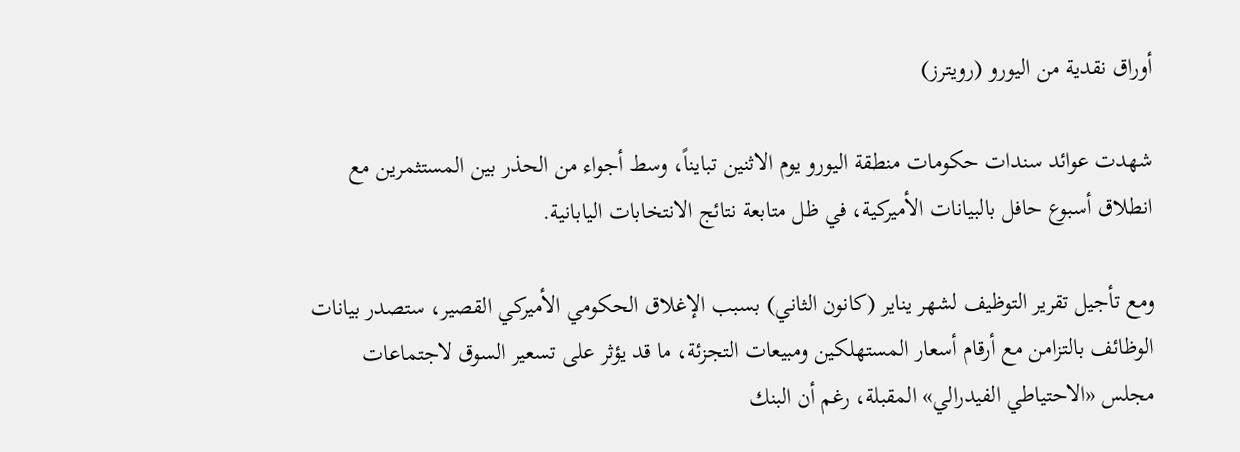أوراق نقدية من اليورو (رويترز)

شهدت عوائد سندات حكومات منطقة اليورو يوم الاثنين تبايناً، وسط أجواء من الحذر بين المستثمرين مع انطلاق أسبوع حافل بالبيانات الأميركية، في ظل متابعة نتائج الانتخابات اليابانية.

ومع تأجيل تقرير التوظيف لشهر يناير (كانون الثاني) بسبب الإغلاق الحكومي الأميركي القصير، ستصدر بيانات الوظائف بالتزامن مع أرقام أسعار المستهلكين ومبيعات التجزئة، ما قد يؤثر على تسعير السوق لاجتماعات مجلس «الاحتياطي الفيدرالي» المقبلة، رغم أن البنك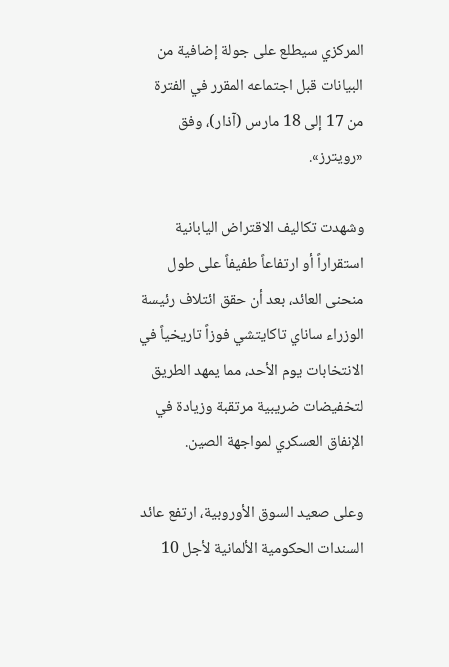المركزي سيطلع على جولة إضافية من البيانات قبل اجتماعه المقرر في الفترة من 17 إلى 18 مارس (آذار)، وفق «رويترز».

وشهدت تكاليف الاقتراض اليابانية استقراراً أو ارتفاعاً طفيفاً على طول منحنى العائد، بعد أن حقق ائتلاف رئيسة الوزراء ساناي تاكايتشي فوزاً تاريخياً في الانتخابات يوم الأحد، مما يمهد الطريق لتخفيضات ضريبية مرتقبة وزيادة في الإنفاق العسكري لمواجهة الصين.

وعلى صعيد السوق الأوروبية، ارتفع عائد السندات الحكومية الألمانية لأجل 10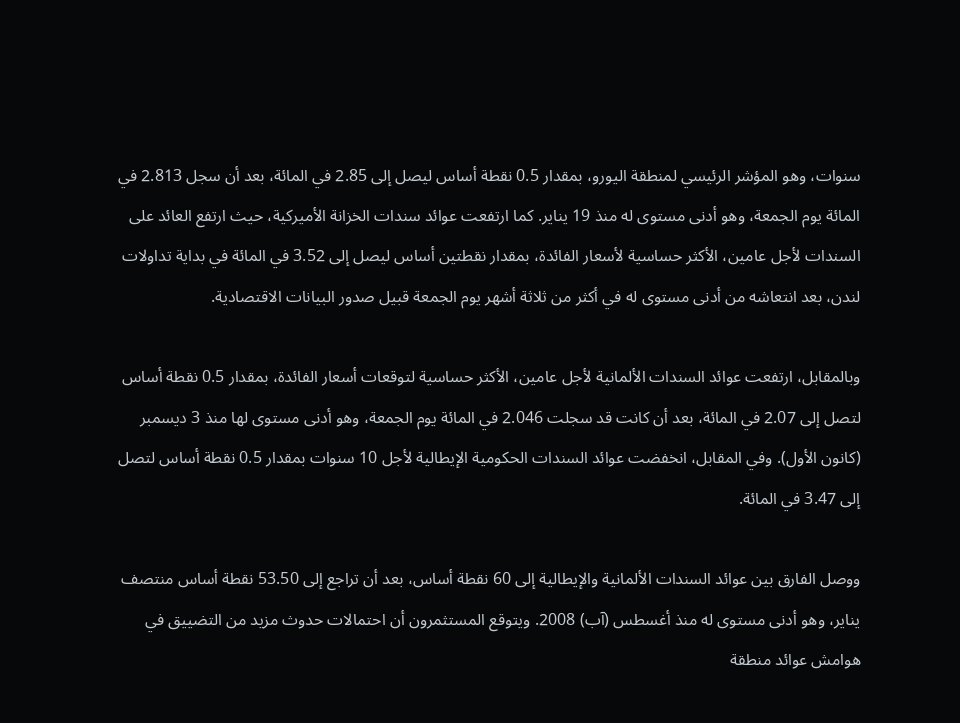سنوات، وهو المؤشر الرئيسي لمنطقة اليورو، بمقدار 0.5 نقطة أساس ليصل إلى 2.85 في المائة، بعد أن سجل 2.813 في المائة يوم الجمعة، وهو أدنى مستوى له منذ 19 يناير. كما ارتفعت عوائد سندات الخزانة الأميركية، حيث ارتفع العائد على السندات لأجل عامين، الأكثر حساسية لأسعار الفائدة، بمقدار نقطتين أساس ليصل إلى 3.52 في المائة في بداية تداولات لندن، بعد انتعاشه من أدنى مستوى له في أكثر من ثلاثة أشهر يوم الجمعة قبيل صدور البيانات الاقتصادية.

وبالمقابل، ارتفعت عوائد السندات الألمانية لأجل عامين، الأكثر حساسية لتوقعات أسعار الفائدة، بمقدار 0.5 نقطة أساس لتصل إلى 2.07 في المائة، بعد أن كانت قد سجلت 2.046 في المائة يوم الجمعة، وهو أدنى مستوى لها منذ 3 ديسمبر (كانون الأول). وفي المقابل، انخفضت عوائد السندات الحكومية الإيطالية لأجل 10 سنوات بمقدار 0.5 نقطة أساس لتصل إلى 3.47 في المائة.

ووصل الفارق بين عوائد السندات الألمانية والإيطالية إلى 60 نقطة أساس، بعد أن تراجع إلى 53.50 نقطة أساس منتصف يناير، وهو أدنى مستوى له منذ أغسطس (آب) 2008. ويتوقع المستثمرون أن احتمالات حدوث مزيد من التضييق في هوامش عوائد منطقة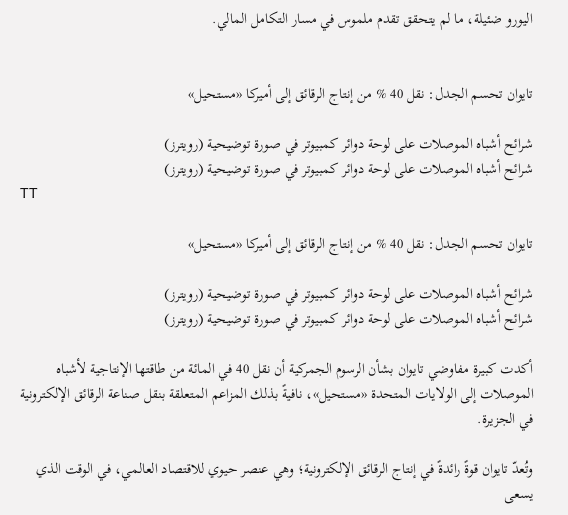اليورو ضئيلة، ما لم يتحقق تقدم ملموس في مسار التكامل المالي.


تايوان تحسم الجدل: نقل 40 % من إنتاج الرقائق إلى أميركا «مستحيل»

شرائح أشباه الموصلات على لوحة دوائر كمبيوتر في صورة توضيحية (رويترز)
شرائح أشباه الموصلات على لوحة دوائر كمبيوتر في صورة توضيحية (رويترز)
TT

تايوان تحسم الجدل: نقل 40 % من إنتاج الرقائق إلى أميركا «مستحيل»

شرائح أشباه الموصلات على لوحة دوائر كمبيوتر في صورة توضيحية (رويترز)
شرائح أشباه الموصلات على لوحة دوائر كمبيوتر في صورة توضيحية (رويترز)

أكدت كبيرة مفاوضي تايوان بشأن الرسوم الجمركية أن نقل 40 في المائة من طاقتها الإنتاجية لأشباه الموصلات إلى الولايات المتحدة «مستحيل»، نافيةً بذلك المزاعم المتعلقة بنقل صناعة الرقائق الإلكترونية في الجزيرة.

وتُعدّ تايوان قوةً رائدةً في إنتاج الرقائق الإلكترونية؛ وهي عنصر حيوي للاقتصاد العالمي، في الوقت الذي يسعى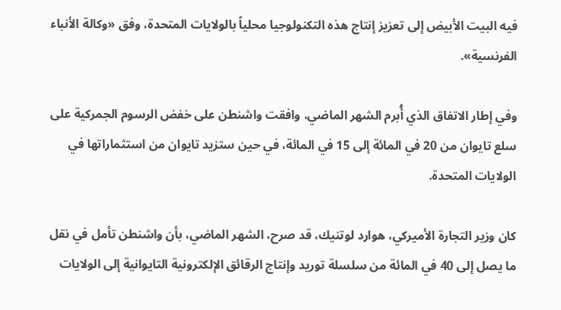فيه البيت الأبيض إلى تعزيز إنتاج هذه التكنولوجيا محلياً بالولايات المتحدة، وفق «وكالة الأنباء الفرنسية».

وفي إطار الاتفاق الذي أُبرم الشهر الماضي، وافقت واشنطن على خفض الرسوم الجمركية على سلع تايوان من 20 في المائة إلى 15 في المائة، في حين ستزيد تايوان من استثماراتها في الولايات المتحدة.

كان وزير التجارة الأميركي، هوارد لوتنيك، قد صرح، الشهر الماضي، بأن واشنطن تأمل في نقل ما يصل إلى 40 في المائة من سلسلة توريد وإنتاج الرقائق الإلكترونية التايوانية إلى الولايات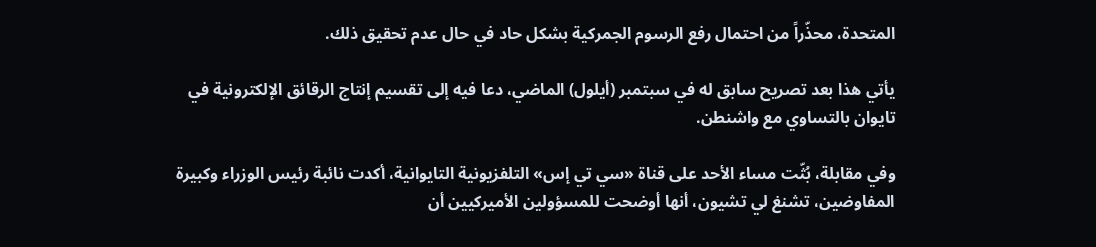المتحدة، محذّراً من احتمال رفع الرسوم الجمركية بشكل حاد في حال عدم تحقيق ذلك.

يأتي هذا بعد تصريح سابق له في سبتمبر (أيلول) الماضي، دعا فيه إلى تقسيم إنتاج الرقائق الإلكترونية في تايوان بالتساوي مع واشنطن.

وفي مقابلة، بُثّت مساء الأحد على قناة «سي تي إس» التلفزيونية التايوانية، أكدت نائبة رئيس الوزراء وكبيرة المفاوضين، تشنغ لي تشيون، أنها أوضحت للمسؤولين الأميركيين أن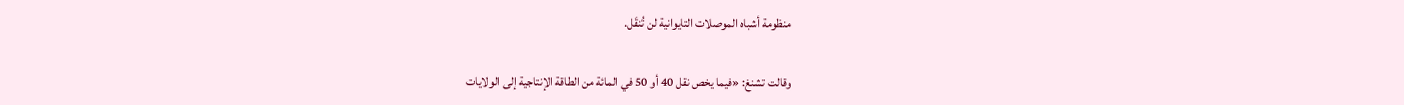منظومة أشباه الموصلات التايوانية لن تُنقَل.

وقالت تشنغ: «فيما يخص نقل 40 أو 50 في المائة من الطاقة الإنتاجية إلى الولايات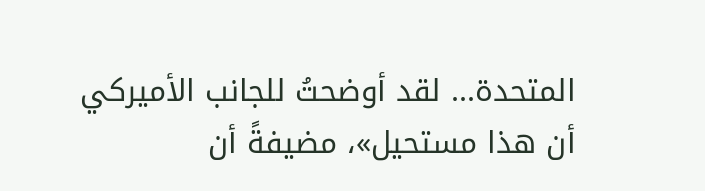المتحدة... لقد أوضحتُ للجانب الأميركي أن هذا مستحيل»، مضيفةً أن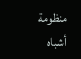منظومة أشباه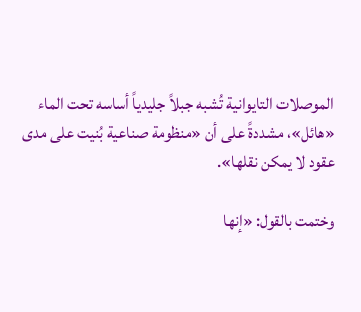الموصلات التايوانية تُشبه جبلاً جليدياً أساسه تحت الماء «هائل»، مشددةً على أن «منظومة صناعية بُنيت على مدى عقود لا يمكن نقلها».

وختمت بالقول: «إنها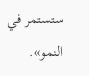ستستمر في النمو».